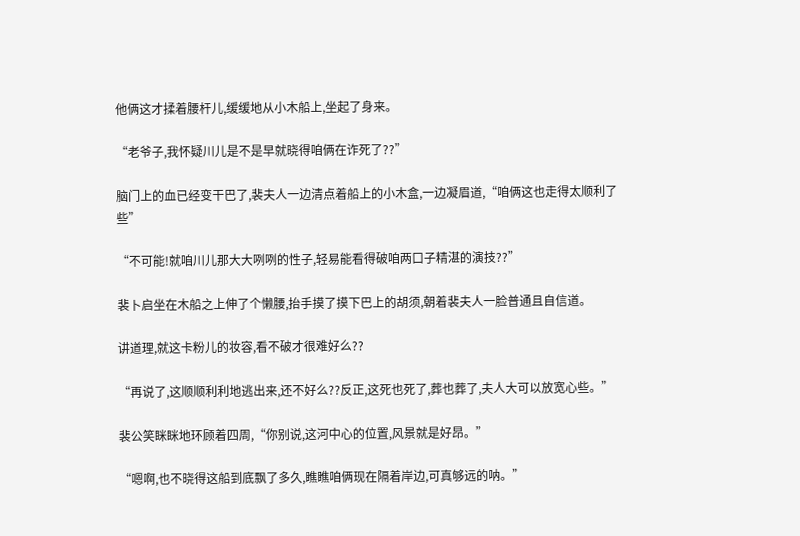他俩这才揉着腰杆儿,缓缓地从小木船上,坐起了身来。

“老爷子,我怀疑川儿是不是早就晓得咱俩在诈死了??”

脑门上的血已经变干巴了,裴夫人一边清点着船上的小木盒,一边凝眉道,“咱俩这也走得太顺利了些”

“不可能!就咱川儿那大大咧咧的性子,轻易能看得破咱两口子精湛的演技??”

裴卜启坐在木船之上伸了个懒腰,抬手摸了摸下巴上的胡须,朝着裴夫人一脸普通且自信道。

讲道理,就这卡粉儿的妆容,看不破才很难好么??

“再说了,这顺顺利利地逃出来,还不好么??反正,这死也死了,葬也葬了,夫人大可以放宽心些。”

裴公笑眯眯地环顾着四周,“你别说,这河中心的位置,风景就是好昂。”

“嗯啊,也不晓得这船到底飘了多久,瞧瞧咱俩现在隔着岸边,可真够远的呐。”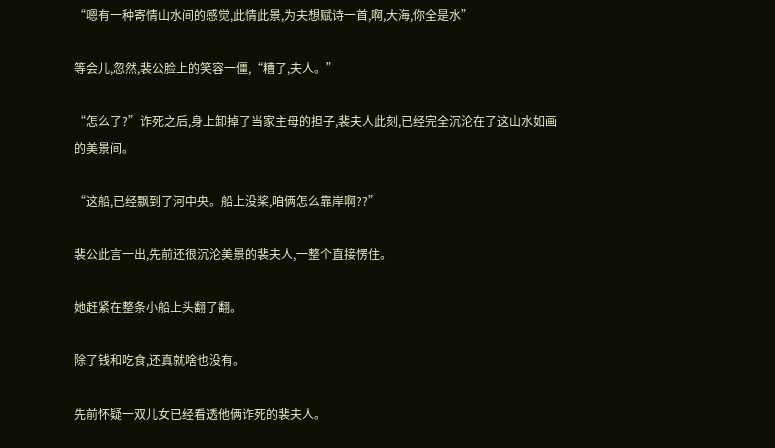“嗯有一种寄情山水间的感觉,此情此景,为夫想赋诗一首,啊,大海,你全是水”

等会儿,忽然,裴公脸上的笑容一僵,“糟了,夫人。”

“怎么了?”诈死之后,身上卸掉了当家主母的担子,裴夫人此刻,已经完全沉沦在了这山水如画的美景间。

“这船,已经飘到了河中央。船上没桨,咱俩怎么靠岸啊??”

裴公此言一出,先前还很沉沦美景的裴夫人,一整个直接愣住。

她赶紧在整条小船上头翻了翻。

除了钱和吃食,还真就啥也没有。

先前怀疑一双儿女已经看透他俩诈死的裴夫人。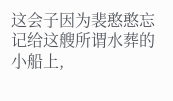这会子因为裴憨憨忘记给这艘所谓水葬的小船上,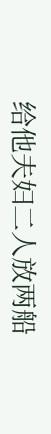给他夫妇二人放两船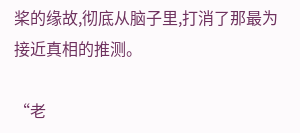桨的缘故,彻底从脑子里,打消了那最为接近真相的推测。

“老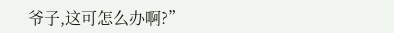爷子,这可怎么办啊?”